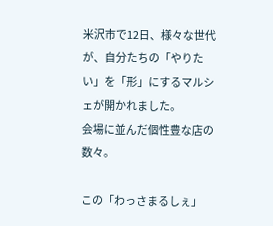米沢市で12日、様々な世代が、自分たちの「やりたい」を「形」にするマルシェが開かれました。
会場に並んだ個性豊な店の数々。

この「わっさまるしぇ」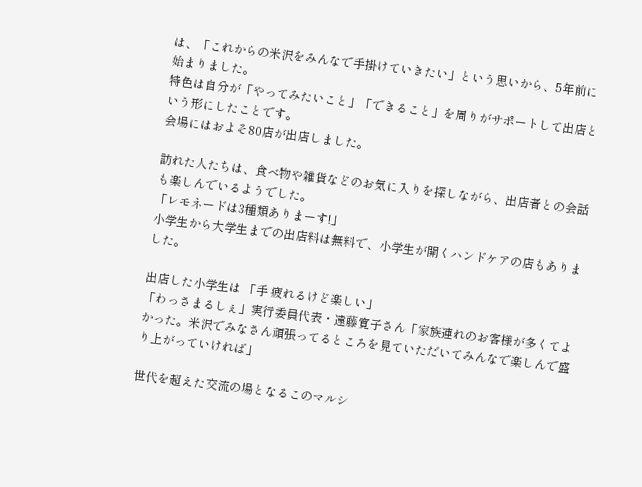は、「これからの米沢をみんなで手掛けていきたい」という思いから、5年前に始まりました。
特色は自分が「やってみたいこと」「できること」を周りがサポートして出店という形にしたことです。
会場にはおよそ80店が出店しました。

訪れた人たちは、食べ物や雑貨などのお気に入りを探しながら、出店者との会話も楽しんでいるようでした。
「レモネードは3種類ありまーす!」
小学生から大学生までの出店料は無料で、小学生が開くハンドケアの店もありました。

出店した小学生は 「手 疲れるけど楽しい」
「わっさまるしぇ」実行委員代表・遠藤寛子さん「家族連れのお客様が多くてよかった。米沢でみなさん頑張ってるところを見ていただいてみんなで楽しんで盛り上がっていければ」

世代を超えた交流の場となるこのマルシ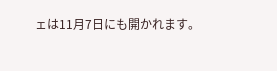ェは11月7日にも開かれます。